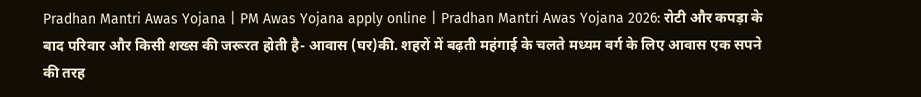Pradhan Mantri Awas Yojana | PM Awas Yojana apply online | Pradhan Mantri Awas Yojana 2026: रोटी और कपड़ा के बाद परिवार और किसी शख्स की जरूरत होती है- आवास (घर)की. शहरों में बढ़ती महंगाई के चलते मध्यम वर्ग के लिए आवास एक सपने की तरह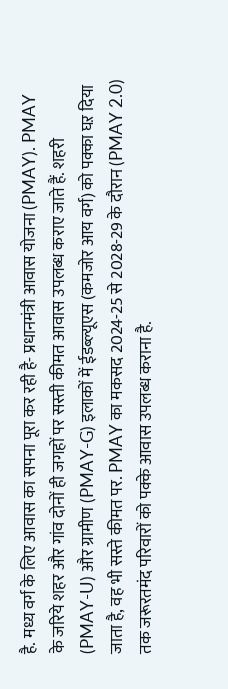है. मध्य वर्ग के लिए आवास का सपना पूरा कर रही है- प्रधानमंत्री आवास योजना (PMAY). PMAY के जरिये शहर और गांव दोनों ही जगहों पर सस्ती कीमत आवास उपलब्ध कराए जाते हैं. शहरी (PMAY-U) और ग्रामीण (PMAY-G) इलाकों में ईडब्ल्यूएस (कमजोर आय वर्ग) को पक्का घऱ दिया जाता है, वह भी सस्ते कीमत पर. PMAY का मकसद 2024-25 से 2028-29 के दौरान (PMAY 2.0) तक जरूरतमंद परिवारों को पक्के आवास उपलब्ध कराना है.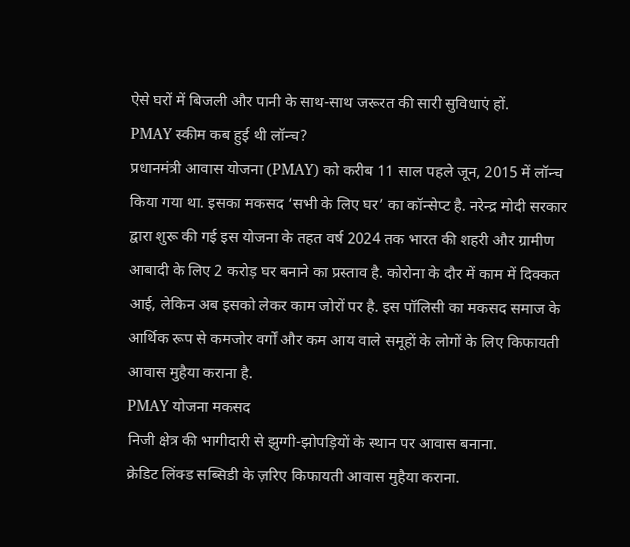ऐसे घरों में बिजली और पानी के साथ-साथ जरूरत की सारी सुविधाएं हों.
PMAY स्कीम कब हुई थी लॉन्च?
प्रधानमंत्री आवास योजना (PMAY) को करीब 11 साल पहले जून, 2015 में लॉन्च किया गया था. इसका मकसद ‘सभी के लिए घर’ का कॉन्सेप्ट है. नरेन्द्र मोदी सरकार द्वारा शुरू की गई इस योजना के तहत वर्ष 2024 तक भारत की शहरी और ग्रामीण आबादी के लिए 2 करोड़ घर बनाने का प्रस्ताव है. कोरोना के दौर में काम में दिक्कत आई, लेकिन अब इसको लेकर काम जोरों पर है. इस पॉलिसी का मकसद समाज के आर्थिक रूप से कमजोर वर्गों और कम आय वाले समूहों के लोगों के लिए किफायती आवास मुहैया कराना है.
PMAY योजना मकसद
निजी क्षेत्र की भागीदारी से झुग्गी-झोपड़ियों के स्थान पर आवास बनाना.
क्रेडिट लिंक्ड सब्सिडी के ज़रिए किफायती आवास मुहैया कराना.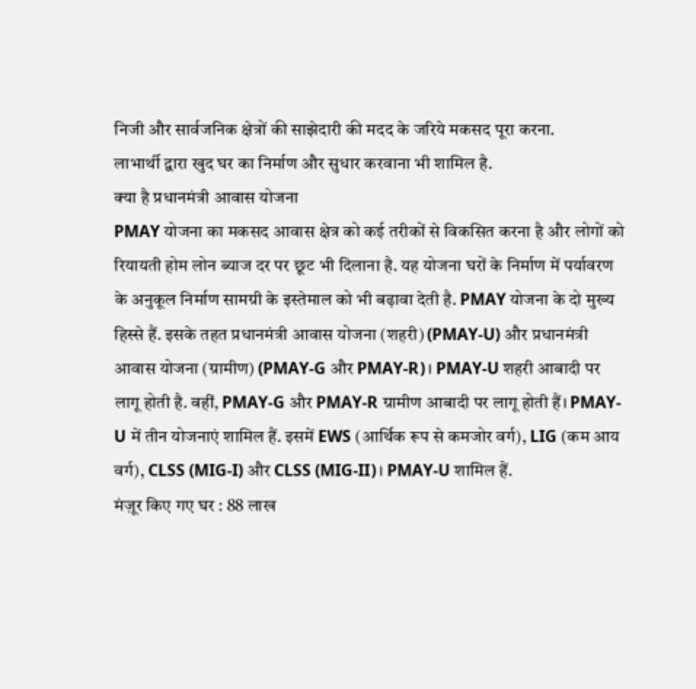निजी और सार्वजनिक क्षेत्रों की साझेदारी की मदद के जरिये मकसद पूरा करना.
लाभार्थी द्वारा खुद घर का निर्माण और सुधार करवाना भी शामिल है.
क्या है प्रधानमंत्री आवास योजना
PMAY योजना का मकसद आवास क्षेत्र को कई तरीकों से विकसित करना है और लोगों को रियायती होम लोन ब्याज दर पर छूट भी दिलाना है. यह योजना घरों के निर्माण में पर्यावरण के अनुकूल निर्माण सामग्री के इस्तेमाल को भी बढ़ावा देती है. PMAY योजना के दो मुख्य हिस्से हैं. इसके तहत प्रधानमंत्री आवास योजना (शहरी) (PMAY-U) और प्रधानमंत्री आवास योजना (ग्रामीण) (PMAY-G और PMAY-R)। PMAY-U शहरी आबादी पर लागू होती है. वहीं, PMAY-G और PMAY-R ग्रामीण आबादी पर लागू होती हैं। PMAY-U में तीन योजनाएं शामिल हैं. इसमें EWS (आर्थिक रूप से कमजोर वर्ग), LIG (कम आय वर्ग), CLSS (MIG-I) और CLSS (MIG-II)। PMAY-U शामिल हैं.
मंज़ूर किए गए घर : 88 लाख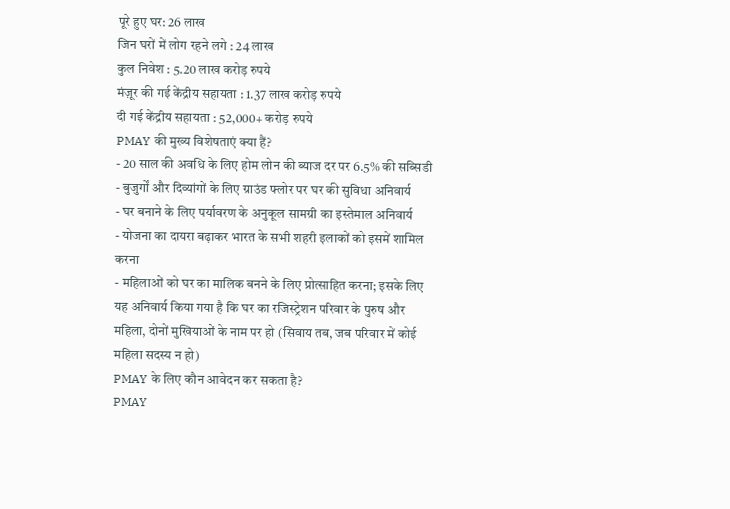पूरे हुए घर: 26 लाख
जिन घरों में लोग रहने लगे : 24 लाख
कुल निवेश : 5.20 लाख करोड़ रुपये
मंज़ूर की गई केंद्रीय सहायता : 1.37 लाख करोड़ रुपये
दी गई केंद्रीय सहायता : 52,000+ करोड़ रुपये
PMAY की मुख्य विशेषताएं क्या हैं?
- 20 साल की अवधि के लिए होम लोन की ब्याज दर पर 6.5% की सब्सिडी
- बुजुर्गों और दिव्यांगों के लिए ग्राउंड फ्लोर पर घर की सुविधा अनिवार्य
- घर बनाने के लिए पर्यावरण के अनुकूल सामग्री का इस्तेमाल अनिवार्य
- योजना का दायरा बढ़ाकर भारत के सभी शहरी इलाकों को इसमें शामिल करना
- महिलाओं को घर का मालिक बनने के लिए प्रोत्साहित करना; इसके लिए यह अनिवार्य किया गया है कि घर का रजिस्ट्रेशन परिवार के पुरुष और महिला, दोनों मुखियाओं के नाम पर हो (सिवाय तब, जब परिवार में कोई महिला सदस्य न हो)
PMAY के लिए कौन आवेदन कर सकता है?
PMAY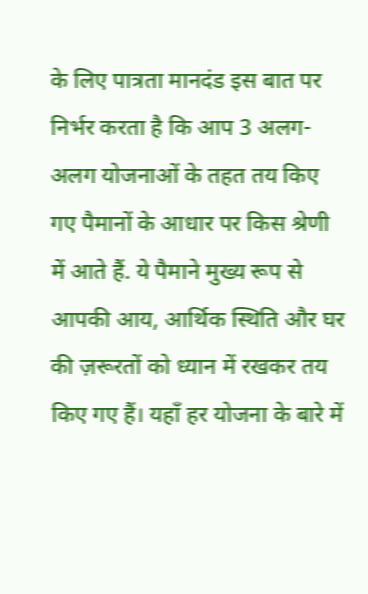के लिए पात्रता मानदंड इस बात पर निर्भर करता है कि आप 3 अलग-अलग योजनाओं के तहत तय किए गए पैमानों के आधार पर किस श्रेणी में आते हैं. ये पैमाने मुख्य रूप से आपकी आय, आर्थिक स्थिति और घर की ज़रूरतों को ध्यान में रखकर तय किए गए हैं। यहाँ हर योजना के बारे में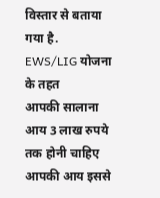विस्तार से बताया गया है.
EWS/LIG योजना के तहत
आपकी सालाना आय 3 लाख रुपये तक होनी चाहिए
आपकी आय इससे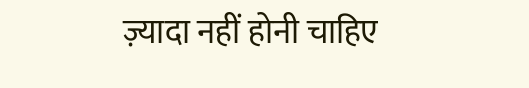ज़्यादा नहीं होनी चाहिए